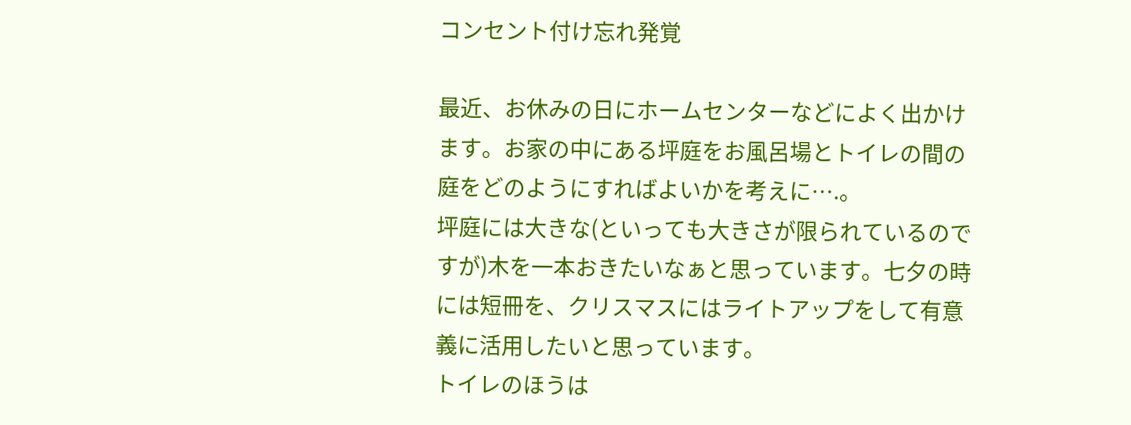コンセント付け忘れ発覚

最近、お休みの日にホームセンターなどによく出かけます。お家の中にある坪庭をお風呂場とトイレの間の庭をどのようにすればよいかを考えに….。
坪庭には大きな(といっても大きさが限られているのですが)木を一本おきたいなぁと思っています。七夕の時には短冊を、クリスマスにはライトアップをして有意義に活用したいと思っています。
トイレのほうは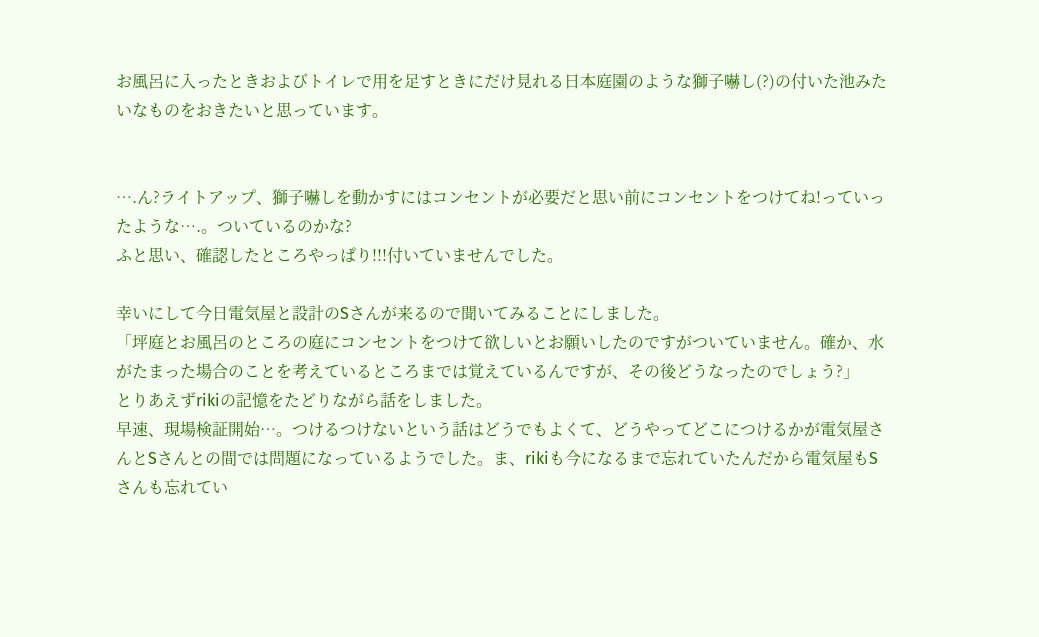お風呂に入ったときおよびトイレで用を足すときにだけ見れる日本庭園のような獅子嚇し(?)の付いた池みたいなものをおきたいと思っています。


….ん?ライトアップ、獅子嚇しを動かすにはコンセントが必要だと思い前にコンセントをつけてね!っていったような….。ついているのかな?
ふと思い、確認したところやっぱり!!!付いていませんでした。

幸いにして今日電気屋と設計のSさんが来るので聞いてみることにしました。
「坪庭とお風呂のところの庭にコンセントをつけて欲しいとお願いしたのですがついていません。確か、水がたまった場合のことを考えているところまでは覚えているんですが、その後どうなったのでしょう?」
とりあえずrikiの記憶をたどりながら話をしました。
早速、現場検証開始…。つけるつけないという話はどうでもよくて、どうやってどこにつけるかが電気屋さんとSさんとの間では問題になっているようでした。ま、rikiも今になるまで忘れていたんだから電気屋もSさんも忘れてい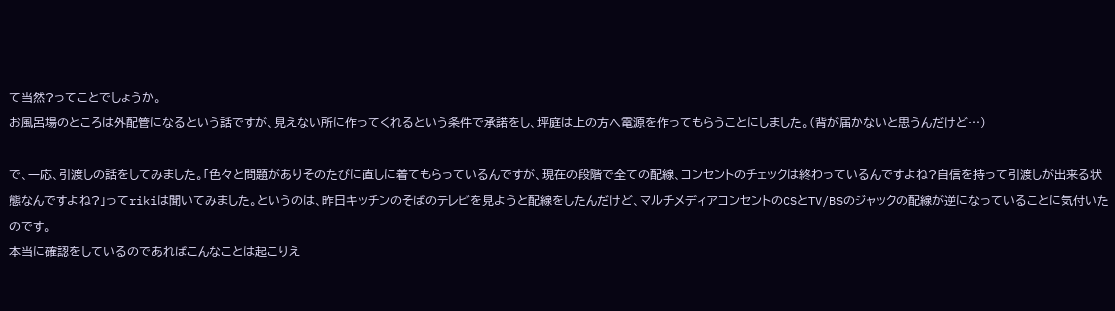て当然?ってことでしょうか。
お風呂場のところは外配管になるという話ですが、見えない所に作ってくれるという条件で承諾をし、坪庭は上の方へ電源を作ってもらうことにしました。(背が届かないと思うんだけど…)

で、一応、引渡しの話をしてみました。「色々と問題がありそのたびに直しに着てもらっているんですが、現在の段階で全ての配線、コンセントのチェックは終わっているんですよね?自信を持って引渡しが出来る状態なんですよね?」ってrikiは聞いてみました。というのは、昨日キッチンのそばのテレビを見ようと配線をしたんだけど、マルチメディアコンセントのCSとTV/BSのジャックの配線が逆になっていることに気付いたのです。
本当に確認をしているのであればこんなことは起こりえ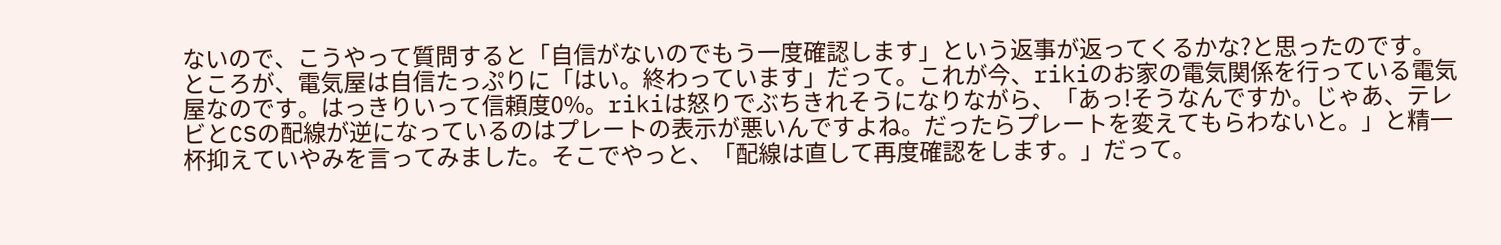ないので、こうやって質問すると「自信がないのでもう一度確認します」という返事が返ってくるかな?と思ったのです。
ところが、電気屋は自信たっぷりに「はい。終わっています」だって。これが今、rikiのお家の電気関係を行っている電気屋なのです。はっきりいって信頼度0%。rikiは怒りでぶちきれそうになりながら、「あっ!そうなんですか。じゃあ、テレビとCSの配線が逆になっているのはプレートの表示が悪いんですよね。だったらプレートを変えてもらわないと。」と精一杯抑えていやみを言ってみました。そこでやっと、「配線は直して再度確認をします。」だって。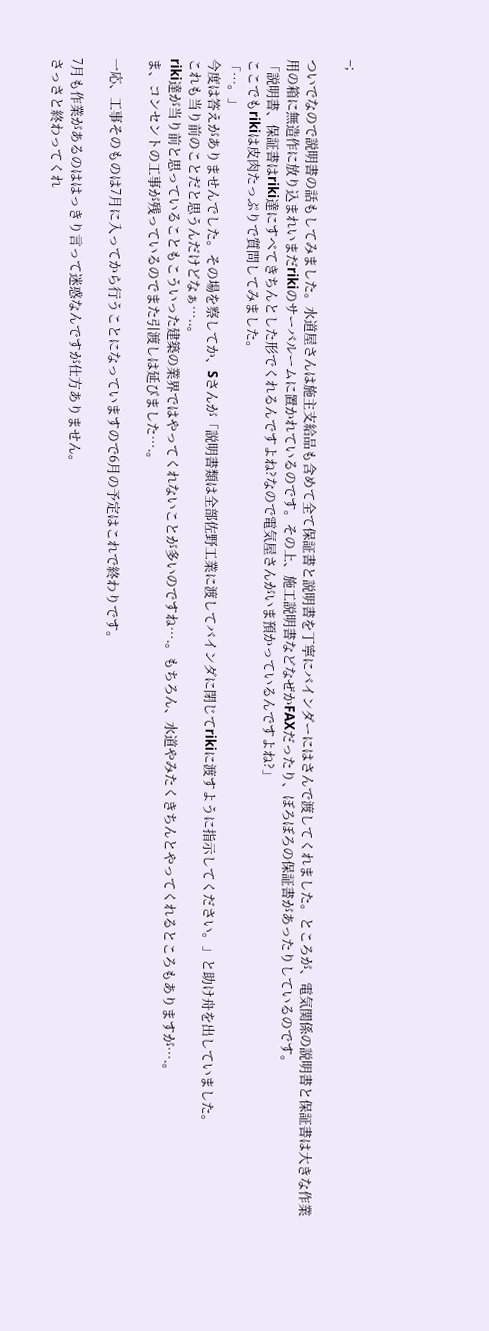–;

ついでなので説明書の話もしてみました。水道屋さんは施主支給品も含めて全て保証書と説明書を丁寧にバインダーにはさんで渡してくれました。ところが、電気関係の説明書と保証書は大きな作業用の箱に無造作に放り込まれいまだrikiのサーバルームに置かれているのです。その上、施工説明書などなぜかFAXだったり、ぼろぼろの保証書があったりしているのです。
「説明書、保証書はriki達にすべてきちんとした形でくれるんですよね?なので電気屋さんがいま預かっているんですよね?」
ここでもrikiは皮肉たっぷりで質問してみました。
「…。」
今度は答えがありませんでした。その場を察してか、Sさんが「説明書類は全部佐野工業に渡してバインダに閉じてrikiに渡すように指示してください。」と助け舟を出していました。
これも当り前のことだと思うんだけどなぁ…..。
riki達が当り前と思っていることもこういった建築の業界ではやってくれないことが多いのですね….。もちろん、水道やみたくきちんとやってくれるところもありますが….。
ま、コンセントの工事が残っているのでまた引渡しは延びました….。

一応、工事そのものは7月に入ってから行うことになっていますので6月の予定はこれで終わりです。

7月も作業があるのははっきり言って迷惑なんですが仕方ありません。
さっさと終わってくれ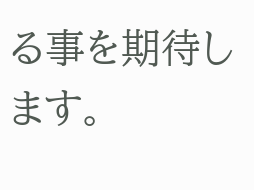る事を期待します。